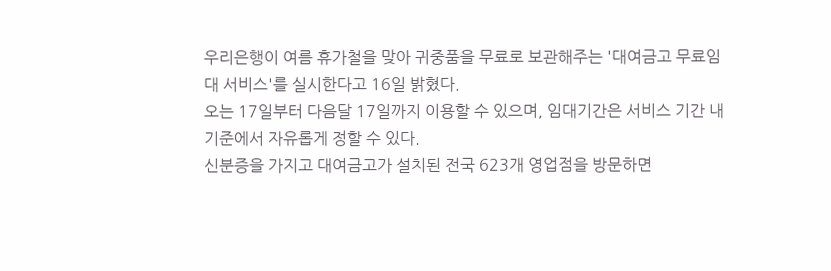우리은행이 여름 휴가철을 맞아 귀중품을 무료로 보관해주는 '대여금고 무료임대 서비스'를 실시한다고 16일 밝혔다.
오는 17일부터 다음달 17일까지 이용할 수 있으며, 임대기간은 서비스 기간 내 기준에서 자유롭게 정할 수 있다.
신분증을 가지고 대여금고가 설치된 전국 623개 영업점을 방문하면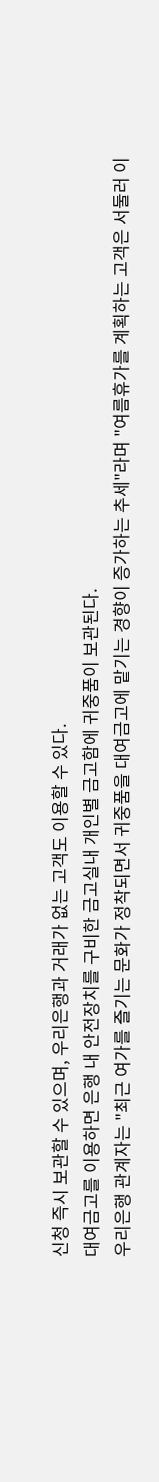신청 즉시 보관할 수 있으며, 우리은행과 거래가 없는 고객도 이용할 수 있다.
대여금고를 이용하면 은행 내 안전장치를 구비한 금고실내 개인별 금고함에 귀중품이 보관된다.
우리은행 관계자는 "최근 여가를 즐기는 문화가 정착되면서 귀중품을 대여금고에 맡기는 경향이 증가하는 추세"라며 "여름휴가를 계획하는 고객은 서둘러 이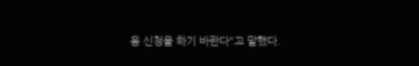용 신청을 하기 바란다"고 말했다.